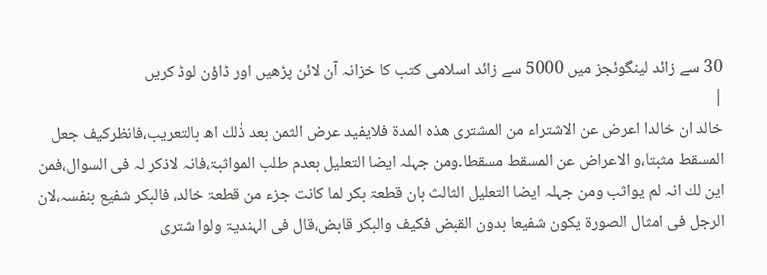30 سے زائد لینگوئجز میں 5000 سے زائد اسلامی کتب کا خزانہ آن لائن پڑھیں اور ڈاؤن لوڈ کریں
|
خالد ان خالدا اعرض عن الاشتراء من المشتری ھذہ المدۃ فلایفید عرض الثمن بعد ذٰلك اھ بالتعریب،فانظرکیف جعل المسقط مثبتا،و الاعراض عن المسقط مسقطا۔ومن جہلہ ایضا التعلیل بعدم طلب المواثبۃ،فانہ لاذکر لہ فی السوال،فمن این لك انہ لم یواثب ومن جہلہ ایضا التعلیل الثالث بان قطعۃ بکر لما کانت جزء من قطعۃ خالد، فالبکر شفیع بنفسہ،لان الرجل فی امثال الصورۃ یکون شفیعا بدون القبض فکیف والبکر قابض،قال فی الہندیۃ ولوا شتری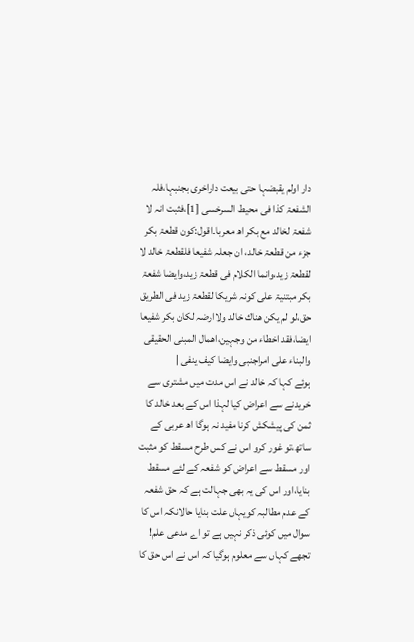دار اولم یقبضہا حتی بیعت داراخری بجنبہا،فلہ الشفعۃ کذا فی محیط السرخسی [1]،فثبت انہ لا شفعۃ لخالد مع بکر اھ معربا۔اقول:کون قطعۃ بکر جزء من قطعۃ خالد، ان جعلہ شفیعا فلقطعۃ خالد لا لقطعۃ زید،وانما الکلام فی قطعۃ زید،وایضا شفعۃ بکر مبتنیۃ علی کونہ شریکا لقطعۃ زید فی الطریق حق،لو لم یکن ھناك خالد ولاارضہ لکان بکر شفیعا ایضا،فقد اخطاء من وجہین،اھمال المبنی الحقیقی والبناء علی امراجنبی وایضا کیف ینفی |
ہوئے کہا کہ خالد نے اس مدت میں مشتری سے خریدنے سے اعراض کیا لہذا اس کے بعد خالد کا ثمن کی پیشکش کرنا مفید نہ ہوگا اھ عربی کے ساتھ،تو غور کرو اس نے کس طرح مسقط کو مثبت اور مسقط سے اعراض کو شفعہ کے لئے مسقط بنایا،اور اس کی یہ بھی جہالت ہے کہ حق شفعہ کے عدم مطالبہ کویہاں علت بنایا حالانکہ اس کا سوال میں کوئی ذکر نہیں ہے تو اے مدعی علم! تجھے کہاں سے معلوم ہوگیا کہ اس نے اس حق کا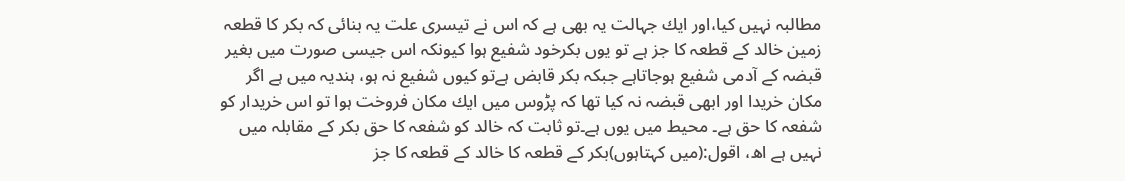مطالبہ نہیں کیا،اور ایك جہالت یہ بھی ہے کہ اس نے تیسری علت یہ بنائی کہ بکر کا قطعہ زمین خالد کے قطعہ کا جز ہے تو یوں بکرخود شفیع ہوا کیونکہ اس جیسی صورت میں بغیر قبضہ کے آدمی شفیع ہوجاتاہے جبکہ بکر قابض ہےتو کیوں شفیع نہ ہو، ہندیہ میں ہے اگر مکان خریدا اور ابھی قبضہ نہ کیا تھا کہ پڑوس میں ایك مکان فروخت ہوا تو اس خریدار کو شفعہ کا حق ہے۔ محیط میں یوں ہے۔تو ثابت کہ خالد کو شفعہ کا حق بکر کے مقابلہ میں نہیں ہے اھ، اقول:(میں کہتاہوں)بکر کے قطعہ کا خالد کے قطعہ کا جز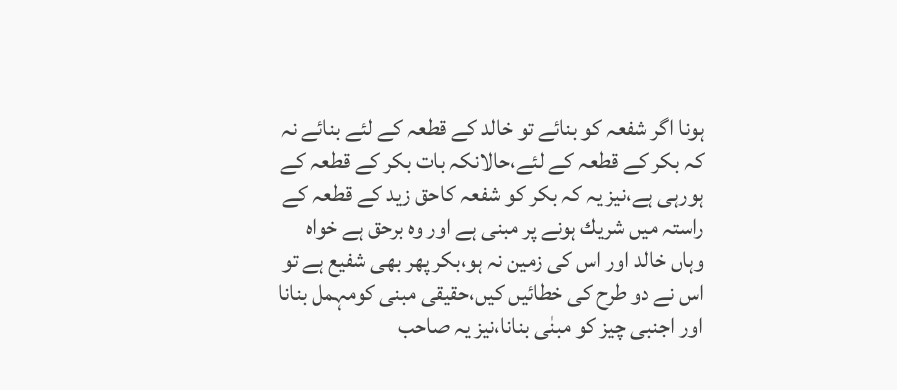ہونا اگر شفعہ کو بنائے تو خالد کے قطعہ کے لئے بنائے نہ کہ بکر کے قطعہ کے لئے،حالانکہ بات بکر کے قطعہ کے ہورہی ہے،نیز یہ کہ بکر کو شفعہ کاحق زید کے قطعہ کے راستہ میں شریك ہونے پر مبنی ہے اور وہ برحق ہے خواہ وہاں خالد اور اس کی زمین نہ ہو،بکر پھر بھی شفیع ہے تو اس نے دو طرح کی خطائیں کیں،حقیقی مبنی کومہمل بنانا اور اجنبی چیز کو مبنٰی بنانا،نیز یہ صاحب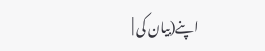اپنے(بیان کی |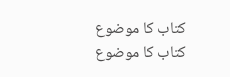کتاب کا موضوع
کتاب کا موضوع